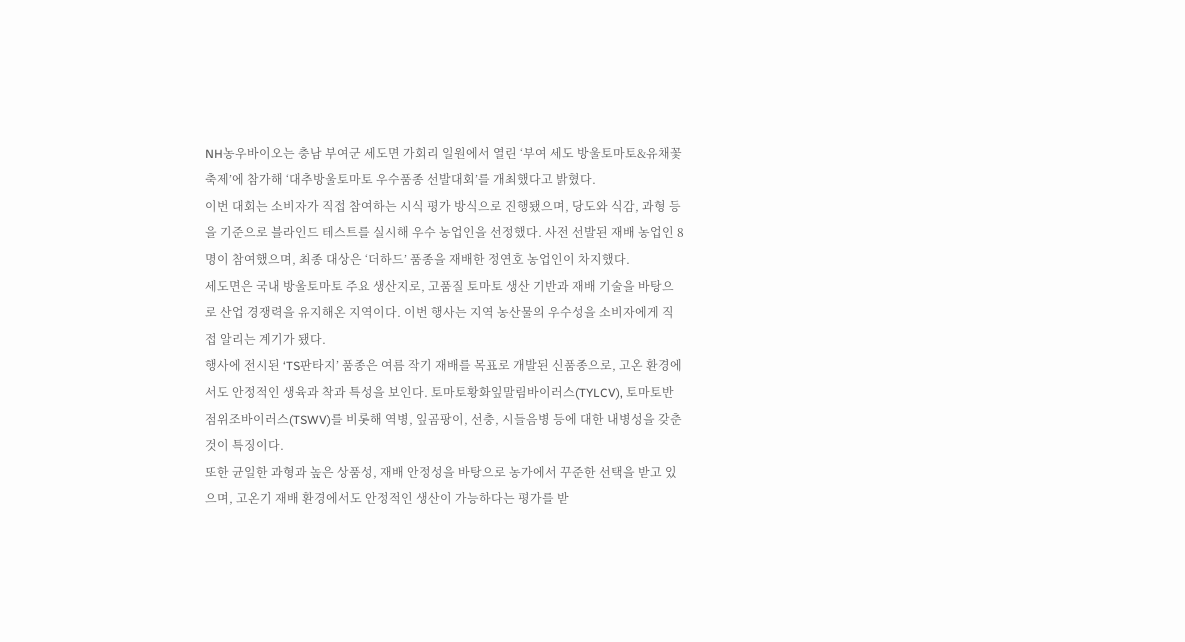NH농우바이오는 충남 부여군 세도면 가회리 일원에서 열린 ‘부여 세도 방울토마토&유채꽃 축제’에 참가해 ‘대추방울토마토 우수품종 선발대회’를 개최했다고 밝혔다.
이번 대회는 소비자가 직접 참여하는 시식 평가 방식으로 진행됐으며, 당도와 식감, 과형 등을 기준으로 블라인드 테스트를 실시해 우수 농업인을 선정했다. 사전 선발된 재배 농업인 8명이 참여했으며, 최종 대상은 ‘더하드’ 품종을 재배한 정연호 농업인이 차지했다.
세도면은 국내 방울토마토 주요 생산지로, 고품질 토마토 생산 기반과 재배 기술을 바탕으로 산업 경쟁력을 유지해온 지역이다. 이번 행사는 지역 농산물의 우수성을 소비자에게 직접 알리는 계기가 됐다.
행사에 전시된 ‘TS판타지’ 품종은 여름 작기 재배를 목표로 개발된 신품종으로, 고온 환경에서도 안정적인 생육과 착과 특성을 보인다. 토마토황화잎말림바이러스(TYLCV), 토마토반점위조바이러스(TSWV)를 비롯해 역병, 잎곰팡이, 선충, 시들음병 등에 대한 내병성을 갖춘 것이 특징이다.
또한 균일한 과형과 높은 상품성, 재배 안정성을 바탕으로 농가에서 꾸준한 선택을 받고 있으며, 고온기 재배 환경에서도 안정적인 생산이 가능하다는 평가를 받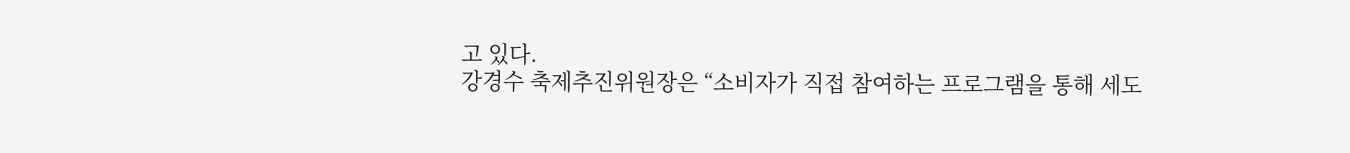고 있다.
강경수 축제추진위원장은 “소비자가 직접 참여하는 프로그램을 통해 세도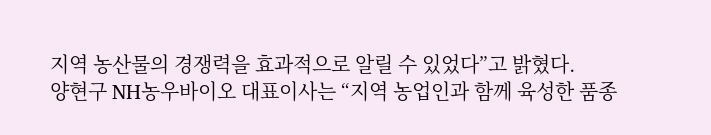지역 농산물의 경쟁력을 효과적으로 알릴 수 있었다”고 밝혔다.
양현구 NH농우바이오 대표이사는 “지역 농업인과 함께 육성한 품종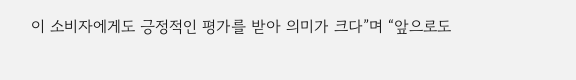이 소비자에게도 긍정적인 평가를 받아 의미가 크다”며 “앞으로도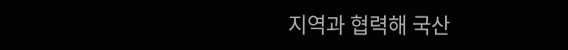지역과 협력해 국산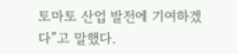토마토 산업 발전에 기여하겠다”고 말했다.